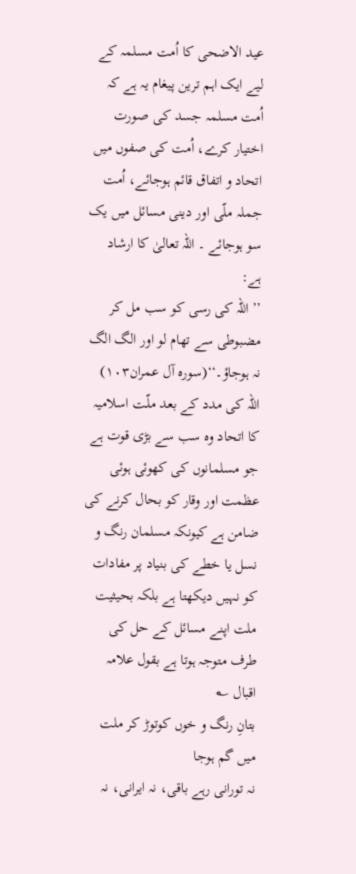عید الاضحی کا اُمت مسلمہ کے لیے ایک اہم ترین پیغام یہ ہے کہ اُمت مسلمہ جسد کی صورت اختیار کرے، اُمت کی صفوں میں اتحاد و اتفاق قائم ہوجائے، اُمت جملہ ملّی اور دینی مسائل میں یک سو ہوجائے ۔ اللہ تعالیٰ کا ارشاد ہے:
’’ اللہ کی رسی کو سب مل کر مضبوطی سے تھام لو اور الگ الگ نہ ہوجاؤ۔‘‘(سورہ آل عمران۱۰۳)
اللہ کی مدد کے بعد ملّت اسلامیہ کا اتحاد وہ سب سے بڑی قوت ہے جو مسلمانوں کی کھوئی ہوئی عظمت اور وقار کو بحال کرنے کی ضامن ہے کیونکہ مسلمان رنگ و نسل یا خطے کی بنیاد پر مفادات کو نہیں دیکھتا ہے بلکہ بحیثیت ملت اپنے مسائل کے حل کی طرف متوجہ ہوتا ہے بقول علامہ اقبال ؎
بتانِ رنگ و خوں کوتوڑ کر ملت میں گم ہوجا
نہ تورانی رہے باقی، نہ ایرانی، نہ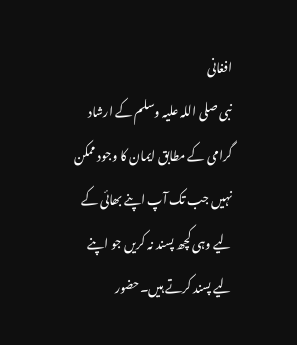افغانی
نبی صلی اللہ علیہ وسلم کے ارشاد گرامی کے مطابق ایمان کا وجود ممکن نہیں جب تک آپ اپنے بھائی کے لیے وہی کچھ پسند نہ کریں جو اپنے لیے پسند کرتے ہیں۔حضور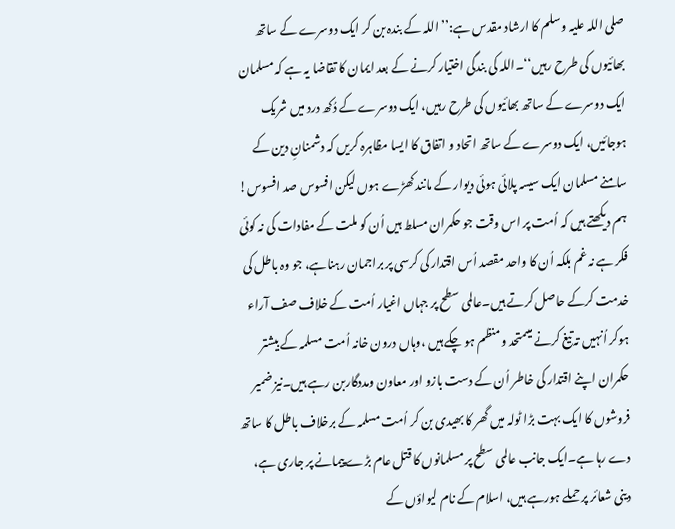صلی اللہ علیہ وسلم کا ارشاد مقدس ہے:’’ اللہ کے بندہ بن کر ایک دوسرے کے ساتھ بھائیوں کی طرح رہیں‘‘۔اللہ کی بندگی اختیار کرنے کے بعد ایمان کا تقاضا یہ ہے کہ مسلمان ایک دوسرے کے ساتھ بھائیوں کی طرح رہیں، ایک دوسرے کے دُکھ درد میں شریک ہوجائیں، ایک دوسرے کے ساتھ اتحاد و اتفاق کا ایسا مظاہرہ کریں کہ دشمنانِ دین کے سامنے مسلمان ایک سیسہ پلائی ہوئی دیوار کے مانند کھڑے ہوں لیکن افسوس صد افسوس! ہم دیکھتے ہیں کہ اُمت پر اس وقت جو حکمران مسلط ہیں اُن کو ملت کے مفادات کی نہ کوئی فکر ہے نہ غم بلکہ اُن کا واحد مقصد اُس اقتدار کی کرسی پر براجمان رہناہے، جو وہ باطل کی خدمت کرکے حاصل کرتے ہیں۔عالمی سطح پر جہاں اغیار اُمت کے خلاف صف آراء ہوکر اُنہیں تہ تیغ کرنے میںمتحد ومنظم ہو چکے ہیں ،وہاں درون خانہ اُمت مسلمہ کے بیشتر حکمران اپنے اقتدار کی خاطر اُن کے دست بازو اور معاون ومددگاربن رہے ہیں۔نیز ضمیر فروشوں کا ایک بہت بڑا ٹولہ میں گھر کا بھیدی بن کر اُمت مسلمہ کے برخلاف باطل کا ساتھ دے رہا ہے۔ایک جانب عالمی سطح پر مسلمانوں کا قتل عام بڑے پیمانے پر جاری ہے، دینی شعائر پر حملے ہورہے ہیں، اسلام کے نام لیواؤں کے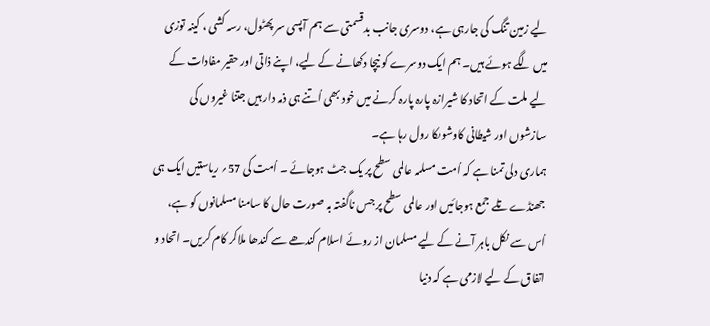لیے زمین تنگ کی جارہی ہے، دوسری جانب بدقسمتی سے ہم آپسی سر پھٹول، رسہ کشی ، کینہ توزی میں لگے ہوئے ہیں۔ ہم ایک دوسرے کو نیچا دکھانے کے لیے، اپنے ذاتی اور حقیر مفادات کے لیے ملت کے اتحاد کا شیرازہ پارہ پارہ کرنے میں خود بھی اُتنے ہی ذمہ دار ہیں جتنا غیروں کی سازشوں اور شیطانی کاوشوںکا رول رہا ہے۔
ہماری دلی تمنا ہے کہ اُمت مسلمہ عالمی سطح پر یک جٹ ہوجائے ۔ اُمت کی 57؍ ریاستیں ایک ہی جھنڈے تلے جمع ہوجائیں اور عالمی سطح پر جس ناگفتہ بہ صورت حال کا سامنا مسلمانوں کو ہے، اُس سے نکل باہر آنے کے لیے مسلمان از روئے اسلام کندھے سے کندھا ملاکر کام کریں۔ اتحاد و اتفاق کے لیے لازمی ہے کہ دنیا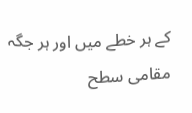کے ہر خطے میں اور ہر جگہ مقامی سطح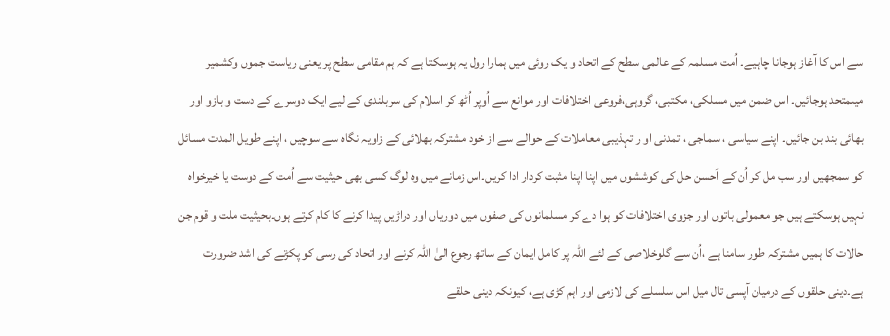سے اس کا آغاز ہوجانا چاہیے۔ اُمت مسلمہ کے عالمی سطح کے اتحاد و یک روئی میں ہمارا رول یہ ہوسکتا ہے کہ ہم مقامی سطح پر یعنی ریاست جموں وکشمیر میںمتحد ہوجائیں۔ اس ضمن میں مسلکی، مکتبی، گروہی،فروعی اختلافات اور موانع سے اُوپر اُٹھ کر اسلام کی سربلندی کے لیے ایک دوسرے کے دست و بازو اور بھائی بند بن جائیں۔ اپنے سیاسی ، سماجی ، تمدنی او ر تہذیبی معاملات کے حوالے سے از خود مشترکہ بھلائی کے زاویہ نگاہ سے سوچیں ، اپنے طویل المدت مسائل کو سمجھیں اور سب مل کر اُن کے اَحسن حل کی کوششوں میں اپنا اپنا مثبت کردار ادا کریں۔اس زمانے میں وہ لوگ کسی بھی حیثیت سے اُمت کے دوست یا خیرخواہ نہیں ہوسکتے ہیں جو معمولی باتوں اور جزوی اختلافات کو ہوا دے کر مسلمانوں کی صفوں میں دوریاں اور دراڑیں پیدا کرنے کا کام کرتے ہوں۔بحیثیت ملت و قوم جن حالات کا ہمیں مشترکہ طور سامنا ہے ،اُن سے گلوخلاصی کے لئے اللہ پر کامل ایمان کے ساتھ رجوع الیٰ اللہ کرنے اور اتحاد کی رسی کو پکڑنے کی اشد ضرورت ہے۔دینی حلقوں کے درمیان آپسی تال میل اس سلسلے کی لازمی اور اہم کڑی ہے، کیونکہ دینی حلقے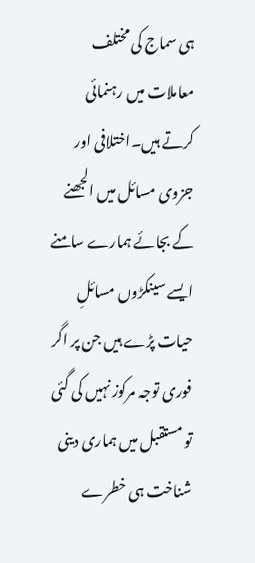ہی سماج کی مختلف معاملات میں رہنمائی کرتے ہیں۔اختلافی اور جزوی مسائل میں الجھنے کے بجائے ہمارے سامنے ایسے سینکڑوں مسائلِ حیات پڑے ہیں جن پر اگر فوری توجہ مرکوز نہیں کی گئی تو مستقبل میں ہماری دینی شناخت ہی خطرے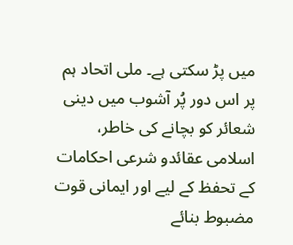میں پڑ سکتی ہے۔ ملی اتحاد ہم پر اس دور پُر آشوب میں دینی شعائر کو بچانے کی خاطر، اسلامی عقائدو شرعی احکامات کے تحفظ کے لیے اور ایمانی قوت مضبوط بنائے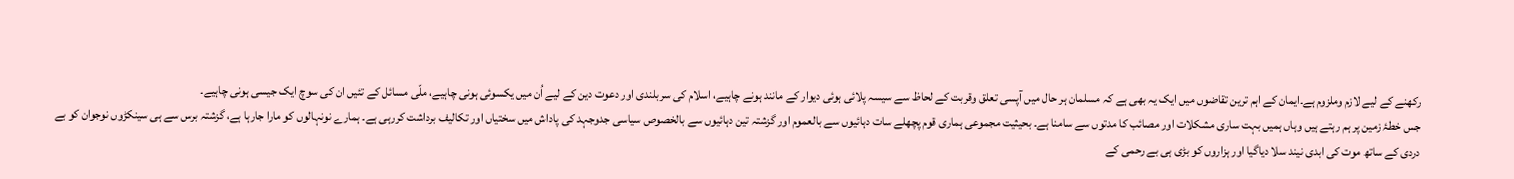رکھنے کے لیے لازم وملزوم ہے۔ایمان کے اہم ترین تقاضوں میں ایک یہ بھی ہے کہ مسلمان ہر حال میں آپسی تعلق وقربت کے لحاظ سے سیسہ پلائی ہوئی دیوار کے مانند ہونے چاہیے، اسلام کی سربلندی اور دعوت دین کے لیے اُن میں یکسوئی ہونی چاہیے، ملّی مسائل کے تئیں ان کی سوچ ایک جیسی ہونی چاہیے۔
جس خطۂ زمین پر ہم رہتے ہیں وہاں ہمیں بہت ساری مشکلات اور مصائب کا مدتوں سے سامنا ہے۔ بحیثیت مجموعی ہماری قوم پچھلے سات دہائیوں سے بالعموم اور گزشتہ تین دہائیوں سے بالخصوص سیاسی جدوجہد کی پاداش میں سختیاں اور تکالیف برداشت کررہی ہے۔ ہمارے نونہالوں کو مارا جارہا ہے، گزشتہ برس سے ہی سینکڑوں نوجوان کو بے دردی کے ساتھ موت کی ابدی نیند سلا دیاگیا اور ہزاروں کو بڑی ہی بے رحمی کے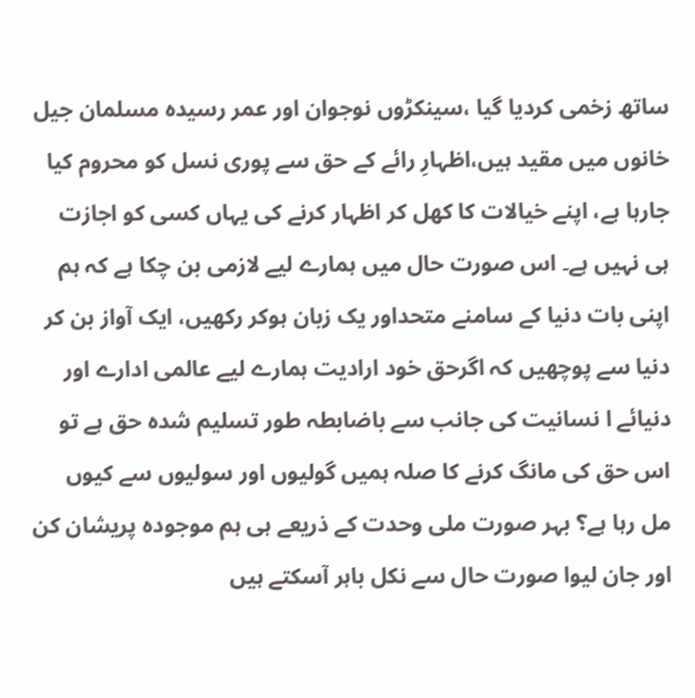ساتھ زخمی کردیا گیا ،سینکڑوں نوجوان اور عمر رسیدہ مسلمان جیل خانوں میں مقید ہیں،اظہارِ رائے کے حق سے پوری نسل کو محروم کیا جارہا ہے، اپنے خیالات کا کھل کر اظہار کرنے کی یہاں کسی کو اجازت ہی نہیں ہے۔ اس صورت حال میں ہمارے لیے لازمی بن چکا ہے کہ ہم اپنی بات دنیا کے سامنے متحداور یک زبان ہوکر رکھیں، ایک آواز بن کر دنیا سے پوچھیں کہ اگرحق خود ارادیت ہمارے لیے عالمی ادارے اور دنیائے ا نسانیت کی جانب سے باضابطہ طور تسلیم شدہ حق ہے تو اس حق کی مانگ کرنے کا صلہ ہمیں گولیوں اور سولیوں سے کیوں مل رہا ہے؟ بہر صورت ملی وحدت کے ذریعے ہی ہم موجودہ پریشان کن اور جان لیوا صورت حال سے نکل باہر آسکتے ہیں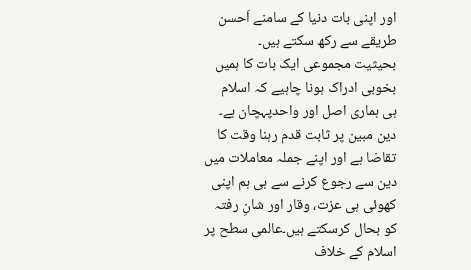اور اپنی بات دنیا کے سامنے اَحسن طریقے سے رکھ سکتے ہیں۔
بحیثیت مجموعی ایک بات کا ہمیں بخوبی ادراک ہونا چاہیے کہ اسلام ہی ہماری اصل اور واحدپہچان ہے۔ دین مبین پر ثابت قدم رہنا وقت کا تقاضا ہے اور اپنے جملہ معاملات میں دین سے رجوع کرنے سے ہی ہم اپنی کھوئی ہی عزت، وقار اور شانِ رفتہ کو بحال کرسکتے ہیں۔عالمی سطح پر اسلام کے خلاف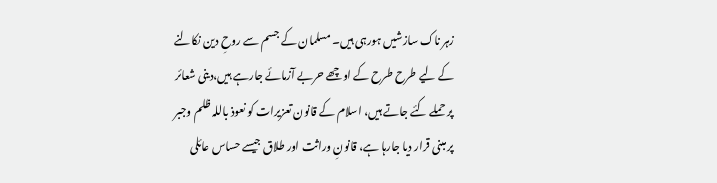زہر ناک سازشیں ہورہی ہیں۔ مسلمان کے جسم سے روحِ دین نکالنے کے لیے طرح طرح کے اوچھے حربے آزمائے جارہے ہیں،دینی شعائر پر حملے کئے جاتے ہیں، اسلام کے قانون تعزیرات کو نعوذ باللہ ظلم وجبر پر مبنی قرار دیا جارہا ہے، قانونِ وراثت اور طلاق جیسے حساس عائلی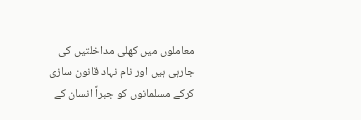معاملوں میں کھلی مداخلتیں کی جارہی ہیں اور نام نہاد قانون سازی کرکے مسلمانوں کو جبراً انسان کے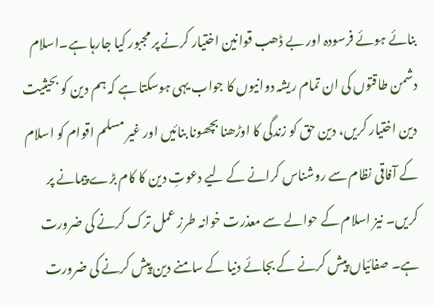بنائے ہوئے فرسودہ اور بے ڈھب قوانین اختیار کرنے پر مجبور کیا جارہا ہے۔اسلام دشمن طاقتوں کی ان تمام ریشہ دوانیوں کا جواب یہی ہوسکتا ہے کہ ہم دین کو بحیثیت دین اختیار کریں، دین حق کو زندگی کا اوڑھنا بچھونا بنائیں اور غیر مسلم اقوام کو اسلام کے آفاقی نظام سے روشناس کرانے کے لیے دعوتِ دین کا کام بڑے پیمانے پر کریں۔ نیز اسلام کے حوالے سے معذرت خوانہ طرز عمل ترک کرنے کی ضرورت ہے۔ صفائیاں پیش کرنے کے بجائے دنیا کے سامنے دین پیش کرنے کی ضرورت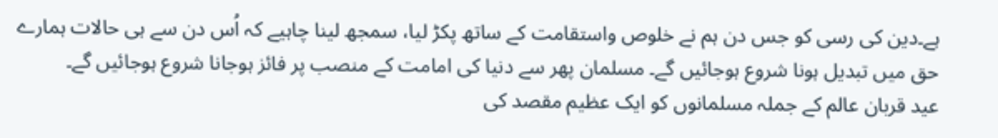ہے۔دین کی رسی کو جس دن ہم نے خلوص واستقامت کے ساتھ پکڑ لیا، سمجھ لینا چاہیے کہ اُس دن سے ہی حالات ہمارے حق میں تبدیل ہونا شروع ہوجائیں گے۔ مسلمان پھر سے دنیا کی امامت کے منصب پر فائز ہوجانا شروع ہوجائیں گے۔
عید قربان عالم کے جملہ مسلمانوں کو ایک عظیم مقصد کی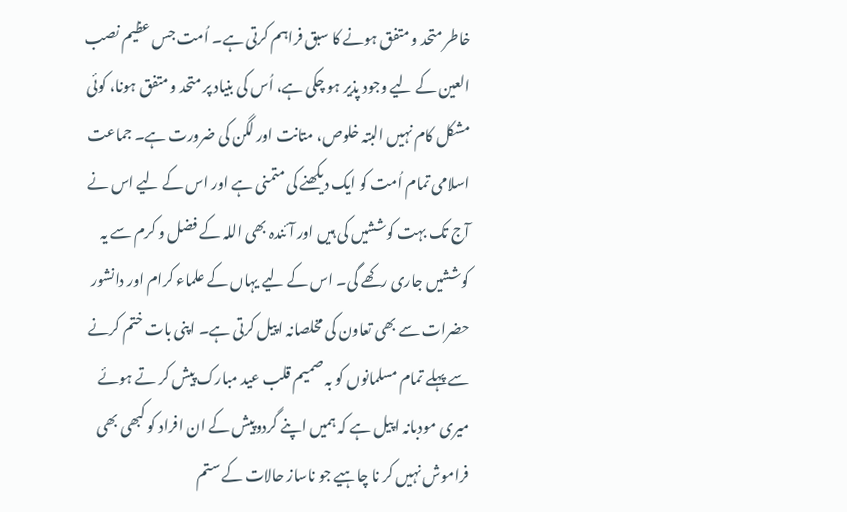خاطر متحد و متفق ہونے کا سبق فراہم کرتی ہے۔ اُمت جس عظیم نصب العین کے لیے وجود پذیر ہو چکی ہے، اُس کی بنیاد پر متحد و متفق ہونا، کوئی مشکل کام نہیں البتہ خلوص، متانت اور لگن کی ضرورت ہے۔ جماعت اسلامی تمام اُمت کو ایک دیکھنے کی متمنی ہے اور اس کے لیے اس نے آج تک بہت کوششیں کی ہیں اور آئندہ بھی اللہ کے فضل و کرم سے یہ کوششیں جاری رکھے گی۔ اس کے لیے یہاں کے علماء کرام اور دانشور حضرات سے بھی تعاون کی مخلصانہ اپیل کرتی ہے۔ اپنی بات ختم کرنے سے پہلے تمام مسلمانوں کو بہ صمیم قلب عید مبارک پیش کر تے ہوئے میری مودبانہ اپیل ہے کہ ہمیں اپنے گردوپیش کے ان افراد کو کبھی بھی فراموش نہیں کر نا چاہیے جو ناساز حالات کے ستم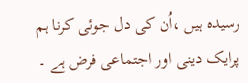رسیدہ ہیں ،اُن کی دل جوئی کرنا ہم پرایک دینی اور اجتماعی فرض ہے ۔